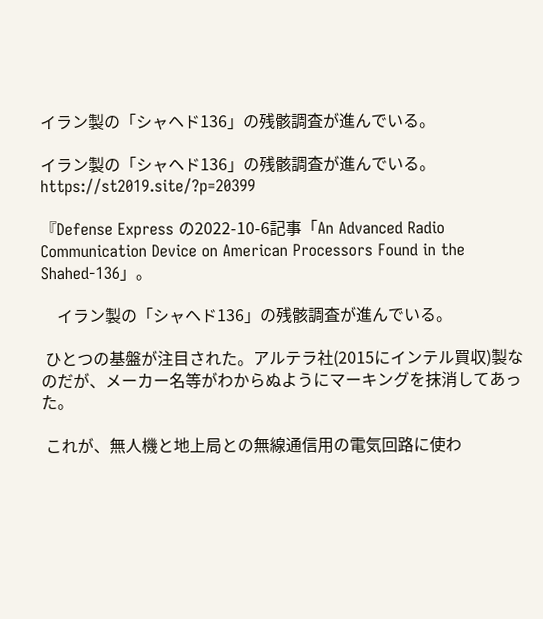イラン製の「シャヘド136」の残骸調査が進んでいる。

イラン製の「シャヘド136」の残骸調査が進んでいる。
https://st2019.site/?p=20399

『Defense Express の2022-10-6記事「An Advanced Radio Communication Device on American Processors Found in the Shahed-136」。

    イラン製の「シャヘド136」の残骸調査が進んでいる。

 ひとつの基盤が注目された。アルテラ社(2015にインテル買収)製なのだが、メーカー名等がわからぬようにマーキングを抹消してあった。

 これが、無人機と地上局との無線通信用の電気回路に使わ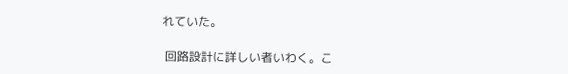れていた。

 回路設計に詳しい者いわく。こ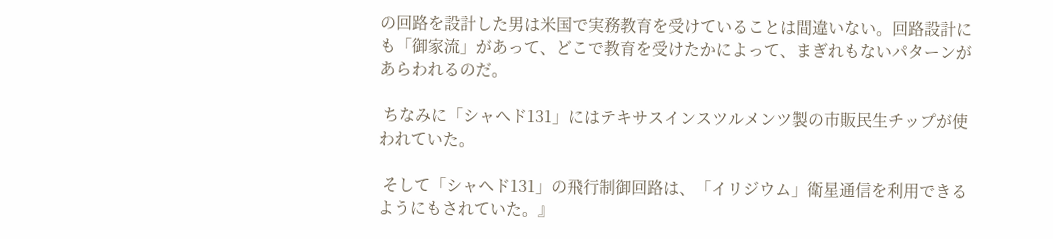の回路を設計した男は米国で実務教育を受けていることは間違いない。回路設計にも「御家流」があって、どこで教育を受けたかによって、まぎれもないパターンがあらわれるのだ。

 ちなみに「シャヘド131」にはテキサスインスツルメンツ製の市販民生チップが使われていた。

 そして「シャヘド131」の飛行制御回路は、「イリジウム」衛星通信を利用できるようにもされていた。』